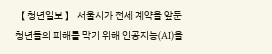【 청년일보 】 서울시가 전세 계약을 앞둔 청년들의 피해를 막기 위해 인공지능(AI)을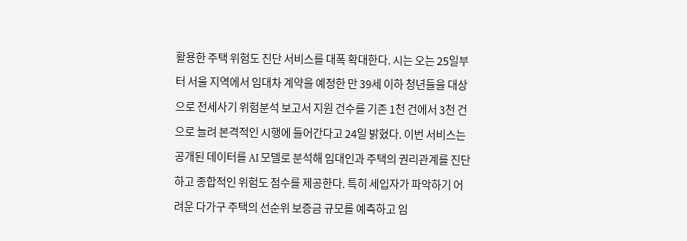활용한 주택 위험도 진단 서비스를 대폭 확대한다. 시는 오는 25일부터 서울 지역에서 임대차 계약을 예정한 만 39세 이하 청년들을 대상으로 전세사기 위험분석 보고서 지원 건수를 기존 1천 건에서 3천 건으로 늘려 본격적인 시행에 들어간다고 24일 밝혔다. 이번 서비스는 공개된 데이터를 AI 모델로 분석해 임대인과 주택의 권리관계를 진단하고 종합적인 위험도 점수를 제공한다. 특히 세입자가 파악하기 어려운 다가구 주택의 선순위 보증금 규모를 예측하고 임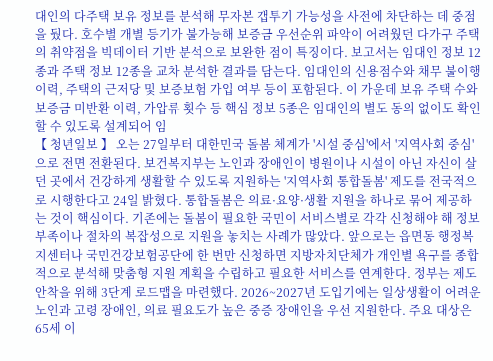대인의 다주택 보유 정보를 분석해 무자본 갭투기 가능성을 사전에 차단하는 데 중점을 뒀다. 호수별 개별 등기가 불가능해 보증금 우선순위 파악이 어려웠던 다가구 주택의 취약점을 빅데이터 기반 분석으로 보완한 점이 특징이다. 보고서는 임대인 정보 12종과 주택 정보 12종을 교차 분석한 결과를 담는다. 임대인의 신용점수와 채무 불이행 이력, 주택의 근저당 및 보증보험 가입 여부 등이 포함된다. 이 가운데 보유 주택 수와 보증금 미반환 이력, 가압류 횟수 등 핵심 정보 5종은 임대인의 별도 동의 없이도 확인할 수 있도록 설계되어 임
【 청년일보 】 오는 27일부터 대한민국 돌봄 체계가 '시설 중심'에서 '지역사회 중심'으로 전면 전환된다. 보건복지부는 노인과 장애인이 병원이나 시설이 아닌 자신이 살던 곳에서 건강하게 생활할 수 있도록 지원하는 '지역사회 통합돌봄' 제도를 전국적으로 시행한다고 24일 밝혔다. 통합돌봄은 의료·요양·생활 지원을 하나로 묶어 제공하는 것이 핵심이다. 기존에는 돌봄이 필요한 국민이 서비스별로 각각 신청해야 해 정보 부족이나 절차의 복잡성으로 지원을 놓치는 사례가 많았다. 앞으로는 읍면동 행정복지센터나 국민건강보험공단에 한 번만 신청하면 지방자치단체가 개인별 욕구를 종합적으로 분석해 맞춤형 지원 계획을 수립하고 필요한 서비스를 연계한다. 정부는 제도 안착을 위해 3단계 로드맵을 마련했다. 2026~2027년 도입기에는 일상생활이 어려운 노인과 고령 장애인, 의료 필요도가 높은 중증 장애인을 우선 지원한다. 주요 대상은 65세 이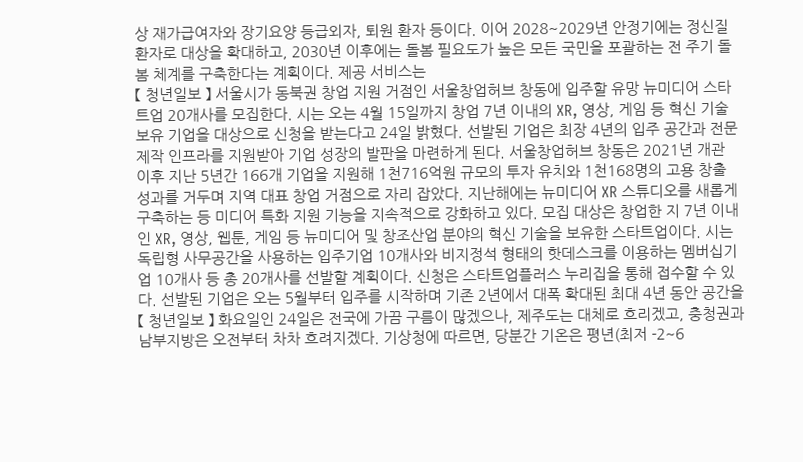상 재가급여자와 장기요양 등급외자, 퇴원 환자 등이다. 이어 2028~2029년 안정기에는 정신질환자로 대상을 확대하고, 2030년 이후에는 돌봄 필요도가 높은 모든 국민을 포괄하는 전 주기 돌봄 체계를 구축한다는 계획이다. 제공 서비스는
【 청년일보 】 서울시가 동북권 창업 지원 거점인 서울창업허브 창동에 입주할 유망 뉴미디어 스타트업 20개사를 모집한다. 시는 오는 4월 15일까지 창업 7년 이내의 XR, 영상, 게임 등 혁신 기술 보유 기업을 대상으로 신청을 받는다고 24일 밝혔다. 선발된 기업은 최장 4년의 입주 공간과 전문 제작 인프라를 지원받아 기업 성장의 발판을 마련하게 된다. 서울창업허브 창동은 2021년 개관 이후 지난 5년간 166개 기업을 지원해 1천716억원 규모의 투자 유치와 1천168명의 고용 창출 성과를 거두며 지역 대표 창업 거점으로 자리 잡았다. 지난해에는 뉴미디어 XR 스튜디오를 새롭게 구축하는 등 미디어 특화 지원 기능을 지속적으로 강화하고 있다. 모집 대상은 창업한 지 7년 이내인 XR, 영상, 웹툰, 게임 등 뉴미디어 및 창조산업 분야의 혁신 기술을 보유한 스타트업이다. 시는 독립형 사무공간을 사용하는 입주기업 10개사와 비지정석 형태의 핫데스크를 이용하는 멤버십기업 10개사 등 총 20개사를 선발할 계획이다. 신청은 스타트업플러스 누리집을 통해 접수할 수 있다. 선발된 기업은 오는 5월부터 입주를 시작하며 기존 2년에서 대폭 확대된 최대 4년 동안 공간을
【 청년일보 】 화요일인 24일은 전국에 가끔 구름이 많겠으나, 제주도는 대체로 흐리겠고, 충청권과 남부지방은 오전부터 차차 흐려지겠다. 기상청에 따르면, 당분간 기온은 평년(최저 -2~6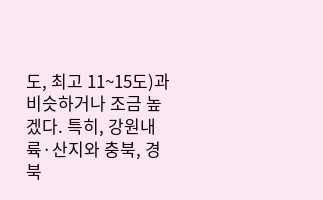도, 최고 11~15도)과 비슷하거나 조금 높겠다. 특히, 강원내륙·산지와 충북, 경북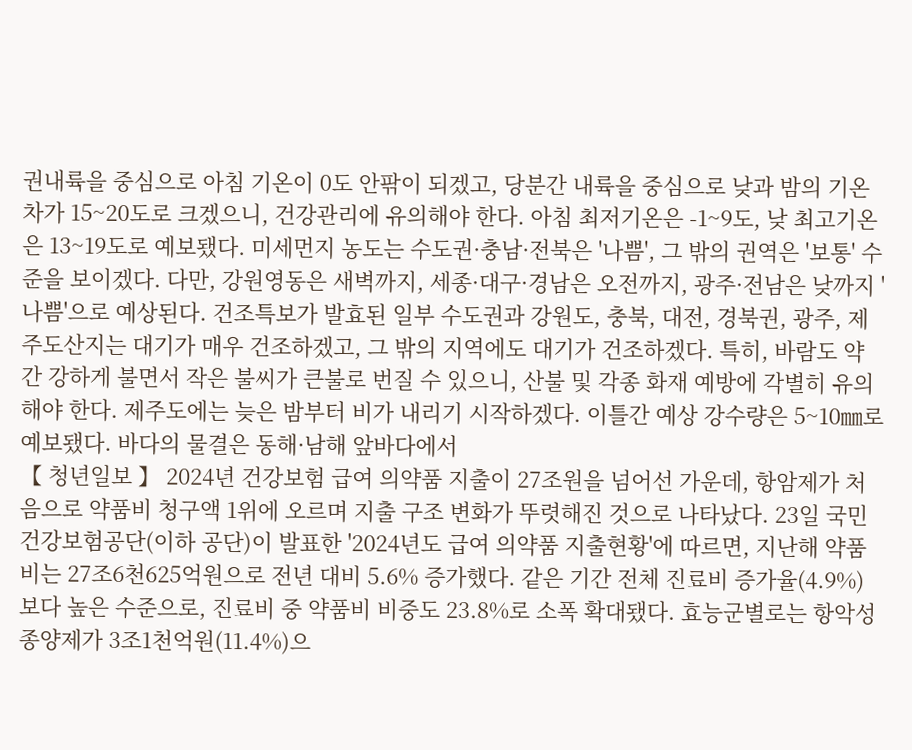권내륙을 중심으로 아침 기온이 0도 안팎이 되겠고, 당분간 내륙을 중심으로 낮과 밤의 기온차가 15~20도로 크겠으니, 건강관리에 유의해야 한다. 아침 최저기온은 -1~9도, 낮 최고기온은 13~19도로 예보됐다. 미세먼지 농도는 수도권·충남·전북은 '나쁨', 그 밖의 권역은 '보통' 수준을 보이겠다. 다만, 강원영동은 새벽까지, 세종·대구·경남은 오전까지, 광주·전남은 낮까지 '나쁨'으로 예상된다. 건조특보가 발효된 일부 수도권과 강원도, 충북, 대전, 경북권, 광주, 제주도산지는 대기가 매우 건조하겠고, 그 밖의 지역에도 대기가 건조하겠다. 특히, 바람도 약간 강하게 불면서 작은 불씨가 큰불로 번질 수 있으니, 산불 및 각종 화재 예방에 각별히 유의해야 한다. 제주도에는 늦은 밤부터 비가 내리기 시작하겠다. 이틀간 예상 강수량은 5~10㎜로 예보됐다. 바다의 물결은 동해·남해 앞바다에서
【 청년일보 】 2024년 건강보험 급여 의약품 지출이 27조원을 넘어선 가운데, 항암제가 처음으로 약품비 청구액 1위에 오르며 지출 구조 변화가 뚜렷해진 것으로 나타났다. 23일 국민건강보험공단(이하 공단)이 발표한 '2024년도 급여 의약품 지출현황'에 따르면, 지난해 약품비는 27조6천625억원으로 전년 대비 5.6% 증가했다. 같은 기간 전체 진료비 증가율(4.9%)보다 높은 수준으로, 진료비 중 약품비 비중도 23.8%로 소폭 확대됐다. 효능군별로는 항악성종양제가 3조1천억원(11.4%)으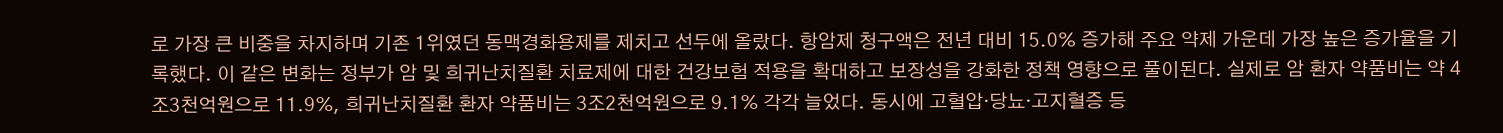로 가장 큰 비중을 차지하며 기존 1위였던 동맥경화용제를 제치고 선두에 올랐다. 항암제 청구액은 전년 대비 15.0% 증가해 주요 약제 가운데 가장 높은 증가율을 기록했다. 이 같은 변화는 정부가 암 및 희귀난치질환 치료제에 대한 건강보험 적용을 확대하고 보장성을 강화한 정책 영향으로 풀이된다. 실제로 암 환자 약품비는 약 4조3천억원으로 11.9%, 희귀난치질환 환자 약품비는 3조2천억원으로 9.1% 각각 늘었다. 동시에 고혈압·당뇨·고지혈증 등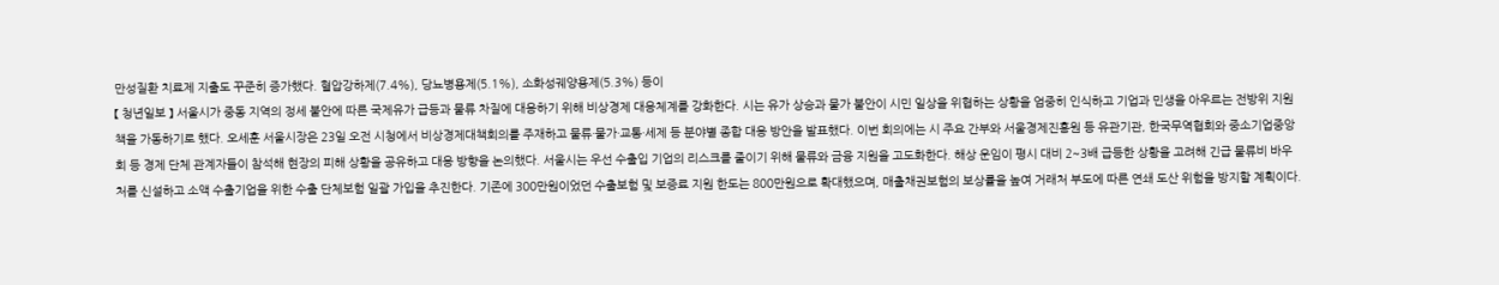만성질환 치료제 지출도 꾸준히 증가했다. 혈압강하제(7.4%), 당뇨병용제(5.1%), 소화성궤양용제(5.3%) 등이
【 청년일보 】 서울시가 중동 지역의 정세 불안에 따른 국제유가 급등과 물류 차질에 대응하기 위해 비상경제 대응체계를 강화한다. 시는 유가 상승과 물가 불안이 시민 일상을 위협하는 상황을 엄중히 인식하고 기업과 민생을 아우르는 전방위 지원책을 가동하기로 했다. 오세훈 서울시장은 23일 오전 시청에서 비상경제대책회의를 주재하고 물류·물가·교통·세제 등 분야별 종합 대응 방안을 발표했다. 이번 회의에는 시 주요 간부와 서울경제진흥원 등 유관기관, 한국무역협회와 중소기업중앙회 등 경제 단체 관계자들이 참석해 현장의 피해 상황을 공유하고 대응 방향을 논의했다. 서울시는 우선 수출입 기업의 리스크를 줄이기 위해 물류와 금융 지원을 고도화한다. 해상 운임이 평시 대비 2~3배 급등한 상황을 고려해 긴급 물류비 바우처를 신설하고 소액 수출기업을 위한 수출 단체보험 일괄 가입을 추진한다. 기존에 300만원이었던 수출보험 및 보증료 지원 한도는 800만원으로 확대했으며, 매출채권보험의 보상률을 높여 거래처 부도에 따른 연쇄 도산 위험을 방지할 계획이다.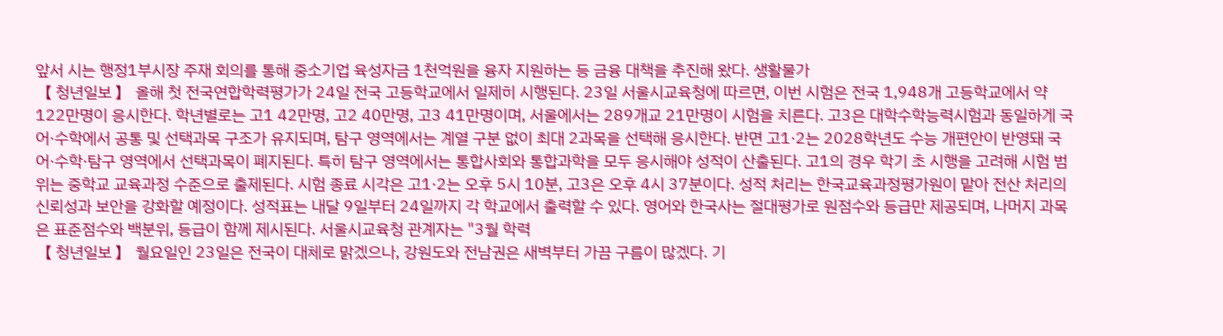앞서 시는 행정1부시장 주재 회의를 통해 중소기업 육성자금 1천억원을 융자 지원하는 등 금융 대책을 추진해 왔다. 생활물가
【 청년일보 】 올해 첫 전국연합학력평가가 24일 전국 고등학교에서 일제히 시행된다. 23일 서울시교육청에 따르면, 이번 시험은 전국 1,948개 고등학교에서 약 122만명이 응시한다. 학년별로는 고1 42만명, 고2 40만명, 고3 41만명이며, 서울에서는 289개교 21만명이 시험을 치른다. 고3은 대학수학능력시험과 동일하게 국어·수학에서 공통 및 선택과목 구조가 유지되며, 탐구 영역에서는 계열 구분 없이 최대 2과목을 선택해 응시한다. 반면 고1·2는 2028학년도 수능 개편안이 반영돼 국어·수학·탐구 영역에서 선택과목이 폐지된다. 특히 탐구 영역에서는 통합사회와 통합과학을 모두 응시해야 성적이 산출된다. 고1의 경우 학기 초 시행을 고려해 시험 범위는 중학교 교육과정 수준으로 출제된다. 시험 종료 시각은 고1·2는 오후 5시 10분, 고3은 오후 4시 37분이다. 성적 처리는 한국교육과정평가원이 맡아 전산 처리의 신뢰성과 보안을 강화할 예정이다. 성적표는 내달 9일부터 24일까지 각 학교에서 출력할 수 있다. 영어와 한국사는 절대평가로 원점수와 등급만 제공되며, 나머지 과목은 표준점수와 백분위, 등급이 함께 제시된다. 서울시교육청 관계자는 "3월 학력
【 청년일보 】 월요일인 23일은 전국이 대체로 맑겠으나, 강원도와 전남권은 새벽부터 가끔 구름이 많겠다. 기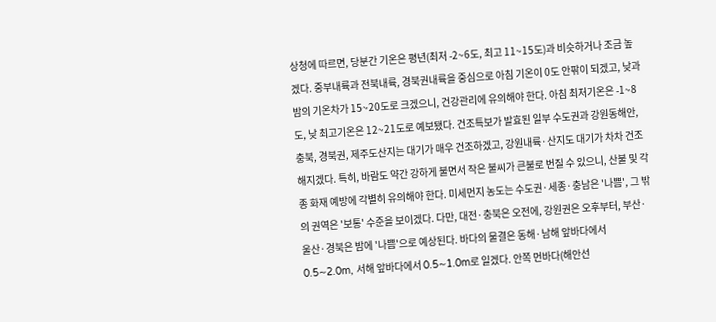상청에 따르면, 당분간 기온은 평년(최저 -2~6도, 최고 11~15도)과 비슷하거나 조금 높겠다. 중부내륙과 전북내륙, 경북권내륙을 중심으로 아침 기온이 0도 안팎이 되겠고, 낮과 밤의 기온차가 15~20도로 크겠으니, 건강관리에 유의해야 한다. 아침 최저기온은 -1~8도, 낮 최고기온은 12~21도로 예보됐다. 건조특보가 발효된 일부 수도권과 강원동해안, 충북, 경북권, 제주도산지는 대기가 매우 건조하겠고, 강원내륙·산지도 대기가 차차 건조해지겠다. 특히, 바람도 약간 강하게 불면서 작은 불씨가 큰불로 번질 수 있으니, 산불 및 각종 화재 예방에 각별히 유의해야 한다. 미세먼지 농도는 수도권·세종·충남은 '나쁨', 그 밖의 권역은 '보통' 수준을 보이겠다. 다만, 대전·충북은 오전에, 강원권은 오후부터, 부산·울산·경북은 밤에 '나쁨'으로 예상된다. 바다의 물결은 동해·남해 앞바다에서 0.5∼2.0m, 서해 앞바다에서 0.5∼1.0m로 일겠다. 안쪽 먼바다(해안선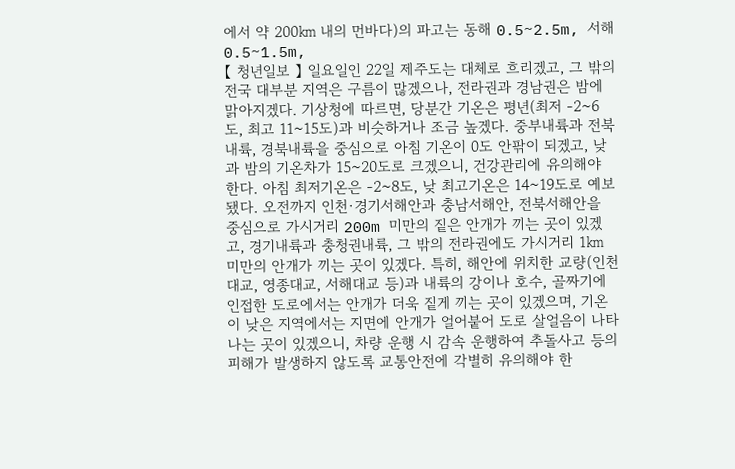에서 약 200㎞ 내의 먼바다)의 파고는 동해 0.5∼2.5m, 서해 0.5∼1.5m,
【 청년일보 】 일요일인 22일 제주도는 대체로 흐리겠고, 그 밖의 전국 대부분 지역은 구름이 많겠으나, 전라권과 경남권은 밤에 맑아지겠다. 기상청에 따르면, 당분간 기온은 평년(최저 -2~6도, 최고 11~15도)과 비슷하거나 조금 높겠다. 중부내륙과 전북내륙, 경북내륙을 중심으로 아침 기온이 0도 안팎이 되겠고, 낮과 밤의 기온차가 15~20도로 크겠으니, 건강관리에 유의해야 한다. 아침 최저기온은 -2~8도, 낮 최고기온은 14~19도로 예보됐다. 오전까지 인천·경기서해안과 충남서해안, 전북서해안을 중심으로 가시거리 200m 미만의 짙은 안개가 끼는 곳이 있겠고, 경기내륙과 충청권내륙, 그 밖의 전라권에도 가시거리 1㎞ 미만의 안개가 끼는 곳이 있겠다. 특히, 해안에 위치한 교량(인천대교, 영종대교, 서해대교 등)과 내륙의 강이나 호수, 골짜기에 인접한 도로에서는 안개가 더욱 짙게 끼는 곳이 있겠으며, 기온이 낮은 지역에서는 지면에 안개가 얼어붙어 도로 살얼음이 나타나는 곳이 있겠으니, 차량 운행 시 감속 운행하여 추돌사고 등의 피해가 발생하지 않도록 교통안전에 각별히 유의해야 한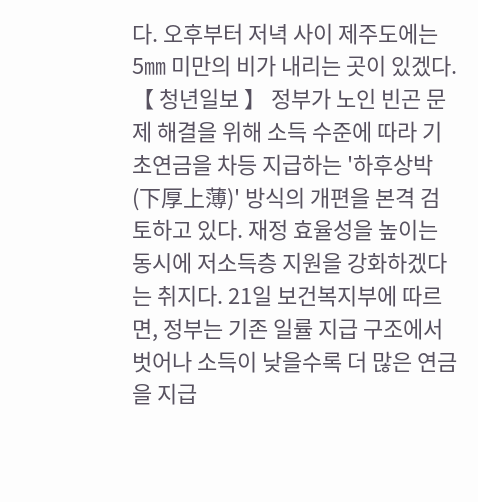다. 오후부터 저녁 사이 제주도에는 5㎜ 미만의 비가 내리는 곳이 있겠다.
【 청년일보 】 정부가 노인 빈곤 문제 해결을 위해 소득 수준에 따라 기초연금을 차등 지급하는 '하후상박(下厚上薄)' 방식의 개편을 본격 검토하고 있다. 재정 효율성을 높이는 동시에 저소득층 지원을 강화하겠다는 취지다. 21일 보건복지부에 따르면, 정부는 기존 일률 지급 구조에서 벗어나 소득이 낮을수록 더 많은 연금을 지급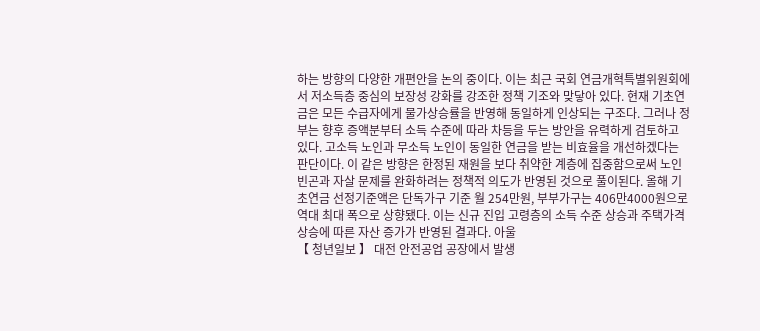하는 방향의 다양한 개편안을 논의 중이다. 이는 최근 국회 연금개혁특별위원회에서 저소득층 중심의 보장성 강화를 강조한 정책 기조와 맞닿아 있다. 현재 기초연금은 모든 수급자에게 물가상승률을 반영해 동일하게 인상되는 구조다. 그러나 정부는 향후 증액분부터 소득 수준에 따라 차등을 두는 방안을 유력하게 검토하고 있다. 고소득 노인과 무소득 노인이 동일한 연금을 받는 비효율을 개선하겠다는 판단이다. 이 같은 방향은 한정된 재원을 보다 취약한 계층에 집중함으로써 노인 빈곤과 자살 문제를 완화하려는 정책적 의도가 반영된 것으로 풀이된다. 올해 기초연금 선정기준액은 단독가구 기준 월 254만원, 부부가구는 406만4000원으로 역대 최대 폭으로 상향됐다. 이는 신규 진입 고령층의 소득 수준 상승과 주택가격 상승에 따른 자산 증가가 반영된 결과다. 아울
【 청년일보 】 대전 안전공업 공장에서 발생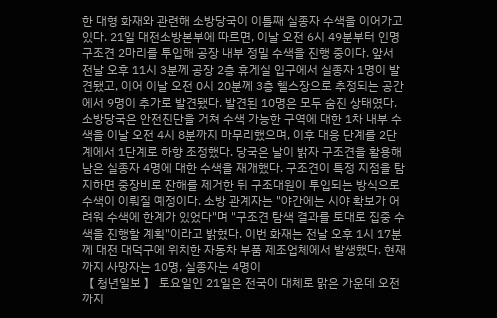한 대형 화재와 관련해 소방당국이 이틀째 실종자 수색을 이어가고 있다. 21일 대전소방본부에 따르면, 이날 오전 6시 49분부터 인명 구조견 2마리를 투입해 공장 내부 정밀 수색을 진행 중이다. 앞서 전날 오후 11시 3분께 공장 2층 휴게실 입구에서 실종자 1명이 발견됐고, 이어 이날 오전 0시 20분께 3층 헬스장으로 추정되는 공간에서 9명이 추가로 발견됐다. 발견된 10명은 모두 숨진 상태였다. 소방당국은 안전진단을 거쳐 수색 가능한 구역에 대한 1차 내부 수색을 이날 오전 4시 8분까지 마무리했으며, 이후 대응 단계를 2단계에서 1단계로 하향 조정했다. 당국은 날이 밝자 구조견을 활용해 남은 실종자 4명에 대한 수색을 재개했다. 구조견이 특정 지점을 탐지하면 중장비로 잔해를 제거한 뒤 구조대원이 투입되는 방식으로 수색이 이뤄질 예정이다. 소방 관계자는 "야간에는 시야 확보가 어려워 수색에 한계가 있었다"며 "구조견 탐색 결과를 토대로 집중 수색을 진행할 계획"이라고 밝혔다. 이번 화재는 전날 오후 1시 17분께 대전 대덕구에 위치한 자동차 부품 제조업체에서 발생했다. 현재까지 사망자는 10명, 실종자는 4명이
【 청년일보 】 토요일인 21일은 전국이 대체로 맑은 가운데 오전까지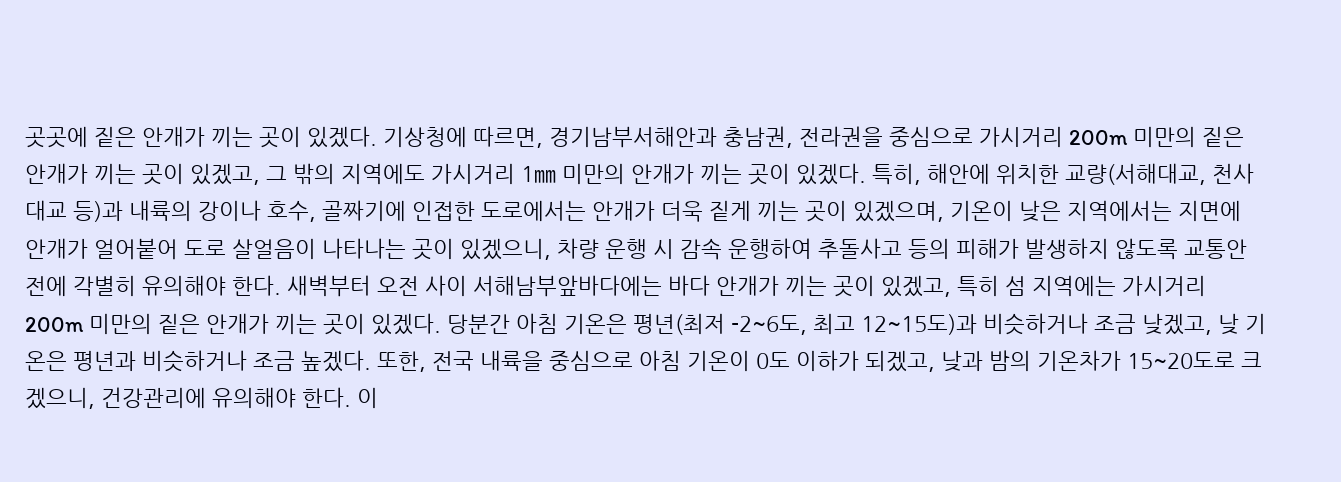곳곳에 짙은 안개가 끼는 곳이 있겠다. 기상청에 따르면, 경기남부서해안과 충남권, 전라권을 중심으로 가시거리 200m 미만의 짙은 안개가 끼는 곳이 있겠고, 그 밖의 지역에도 가시거리 1㎜ 미만의 안개가 끼는 곳이 있겠다. 특히, 해안에 위치한 교량(서해대교, 천사대교 등)과 내륙의 강이나 호수, 골짜기에 인접한 도로에서는 안개가 더욱 짙게 끼는 곳이 있겠으며, 기온이 낮은 지역에서는 지면에 안개가 얼어붙어 도로 살얼음이 나타나는 곳이 있겠으니, 차량 운행 시 감속 운행하여 추돌사고 등의 피해가 발생하지 않도록 교통안전에 각별히 유의해야 한다. 새벽부터 오전 사이 서해남부앞바다에는 바다 안개가 끼는 곳이 있겠고, 특히 섬 지역에는 가시거리 200m 미만의 짙은 안개가 끼는 곳이 있겠다. 당분간 아침 기온은 평년(최저 -2~6도, 최고 12~15도)과 비슷하거나 조금 낮겠고, 낮 기온은 평년과 비슷하거나 조금 높겠다. 또한, 전국 내륙을 중심으로 아침 기온이 0도 이하가 되겠고, 낮과 밤의 기온차가 15~20도로 크겠으니, 건강관리에 유의해야 한다. 이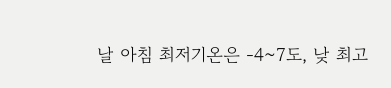날 아침 최저기온은 -4~7도, 낮 최고